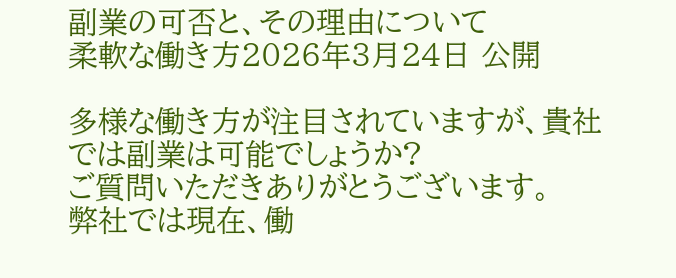副業の可否と、その理由について
柔軟な働き方2026年3月24日 公開

多様な働き方が注目されていますが、貴社では副業は可能でしょうか?
ご質問いただきありがとうございます。
弊社では現在、働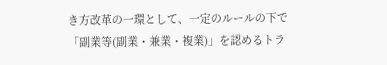き方改革の一環として、一定のルールの下で「副業等(副業・兼業・複業)」を認めるトラ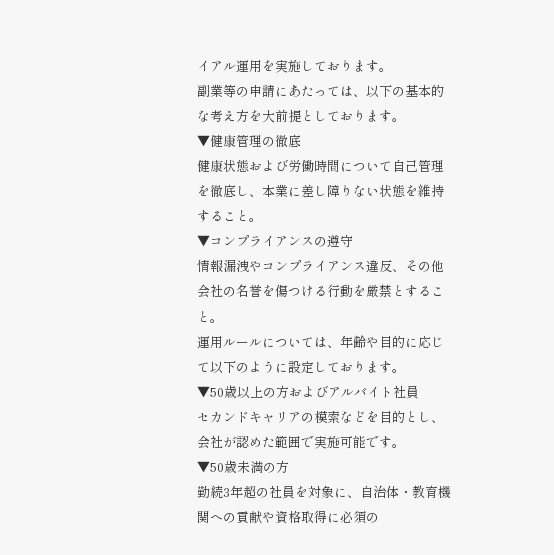イアル運用を実施しております。
副業等の申請にあたっては、以下の基本的な考え方を大前提としております。
▼健康管理の徹底
健康状態および労働時間について自己管理を徹底し、本業に差し障りない状態を維持すること。
▼コンプライアンスの遵守
情報漏洩やコンプライアンス違反、その他会社の名誉を傷つける行動を厳禁とすること。
運用ルールについては、年齢や目的に応じて以下のように設定しております。
▼50歳以上の方およびアルバイト社員
セカンドキャリアの模索などを目的とし、会社が認めた範囲で実施可能です。
▼50歳未満の方
勤続3年超の社員を対象に、自治体・教育機関への貢献や資格取得に必須の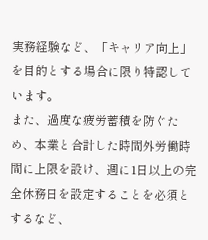実務経験など、「キャリア向上」を目的とする場合に限り特認しています。
また、過度な疲労蓄積を防ぐため、本業と合計した時間外労働時間に上限を設け、週に1日以上の完全休務日を設定することを必須とするなど、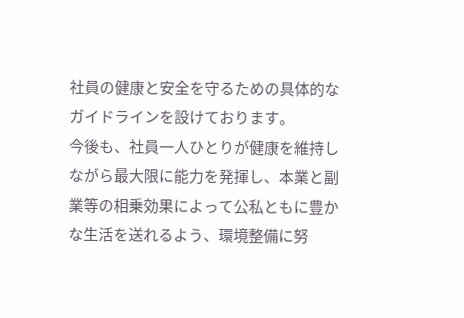社員の健康と安全を守るための具体的なガイドラインを設けております。
今後も、社員一人ひとりが健康を維持しながら最大限に能力を発揮し、本業と副業等の相乗効果によって公私ともに豊かな生活を送れるよう、環境整備に努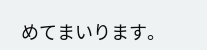めてまいります。